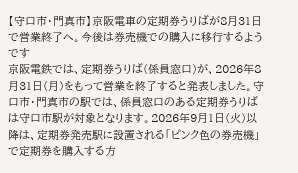【守口市・門真市】京阪電車の定期券うりばが8月31日で営業終了へ。今後は券売機での購入に移行するようです
京阪電鉄では、定期券うりば(係員窓口)が、2026年8月31日(月)をもって営業を終了すると発表しました。守口市・門真市の駅では、係員窓口のある定期券うりばは守口市駅が対象となります。2026年9月1日(火)以降は、定期券発売駅に設置される「ピンク色の券売機」で定期券を購入する方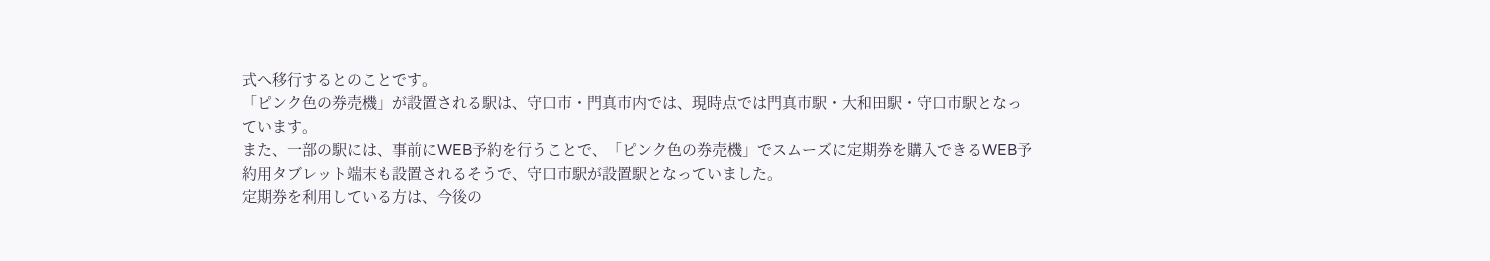式へ移行するとのことです。
「ピンク色の券売機」が設置される駅は、守口市・門真市内では、現時点では門真市駅・大和田駅・守口市駅となっています。
また、一部の駅には、事前にWEB予約を行うことで、「ピンク色の券売機」でスムーズに定期券を購入できるWEB予約用タブレット端末も設置されるそうで、守口市駅が設置駅となっていました。
定期券を利用している方は、今後の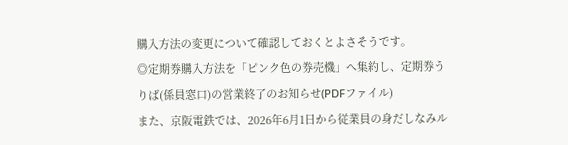購入方法の変更について確認しておくとよさそうです。
◎定期券購入方法を「ピンク色の券売機」へ集約し、定期券うりば(係員窓口)の営業終了のお知らせ(PDFファイル)
また、京阪電鉄では、2026年6月1日から従業員の身だしなみル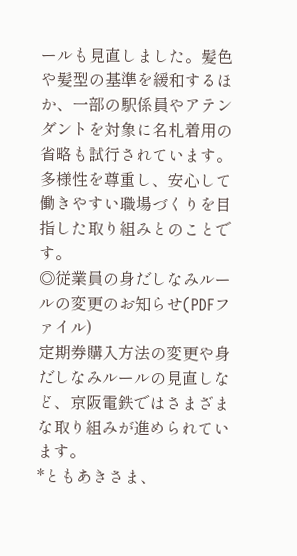ールも見直しました。髪色や髪型の基準を緩和するほか、一部の駅係員やアテンダントを対象に名札着用の省略も試行されています。多様性を尊重し、安心して働きやすい職場づくりを目指した取り組みとのことです。
◎従業員の身だしなみルールの変更のお知らせ(PDFファイル)
定期券購入方法の変更や身だしなみルールの見直しなど、京阪電鉄ではさまざまな取り組みが進められています。
*ともあきさま、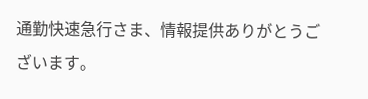通勤快速急行さま、情報提供ありがとうございます。